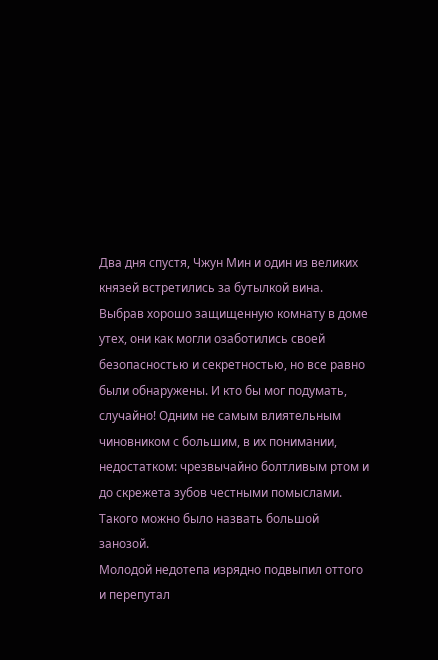Два дня спустя, Чжун Мин и один из великих князей встретились за бутылкой вина. Выбрав хорошо защищенную комнату в доме утех, они как могли озаботились своей безопасностью и секретностью, но все равно были обнаружены. И кто бы мог подумать, случайно! Одним не самым влиятельным чиновником с большим, в их понимании, недостатком: чрезвычайно болтливым ртом и до скрежета зубов честными помыслами. Такого можно было назвать большой занозой.
Молодой недотепа изрядно подвыпил оттого и перепутал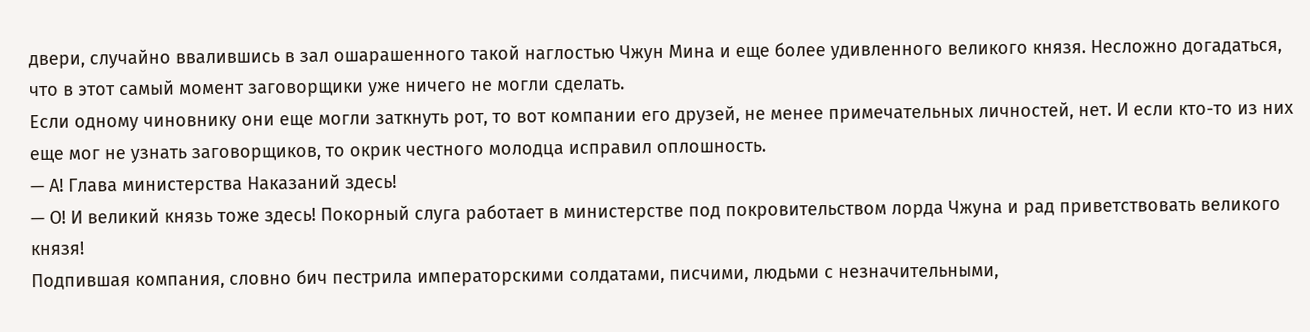двери, случайно ввалившись в зал ошарашенного такой наглостью Чжун Мина и еще более удивленного великого князя. Несложно догадаться, что в этот самый момент заговорщики уже ничего не могли сделать.
Если одному чиновнику они еще могли заткнуть рот, то вот компании его друзей, не менее примечательных личностей, нет. И если кто-то из них еще мог не узнать заговорщиков, то окрик честного молодца исправил оплошность.
— А! Глава министерства Наказаний здесь!
— О! И великий князь тоже здесь! Покорный слуга работает в министерстве под покровительством лорда Чжуна и рад приветствовать великого князя!
Подпившая компания, словно бич пестрила императорскими солдатами, писчими, людьми с незначительными,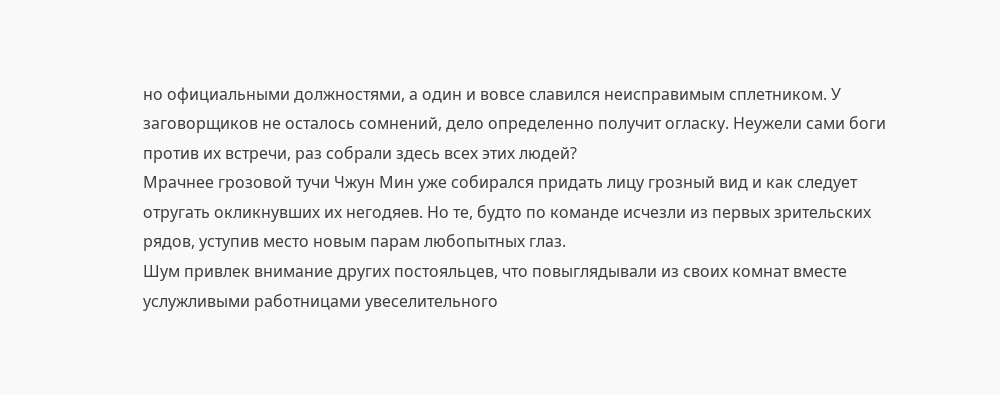но официальными должностями, а один и вовсе славился неисправимым сплетником. У заговорщиков не осталось сомнений, дело определенно получит огласку. Неужели сами боги против их встречи, раз собрали здесь всех этих людей?
Мрачнее грозовой тучи Чжун Мин уже собирался придать лицу грозный вид и как следует отругать окликнувших их негодяев. Но те, будто по команде исчезли из первых зрительских рядов, уступив место новым парам любопытных глаз.
Шум привлек внимание других постояльцев, что повыглядывали из своих комнат вместе услужливыми работницами увеселительного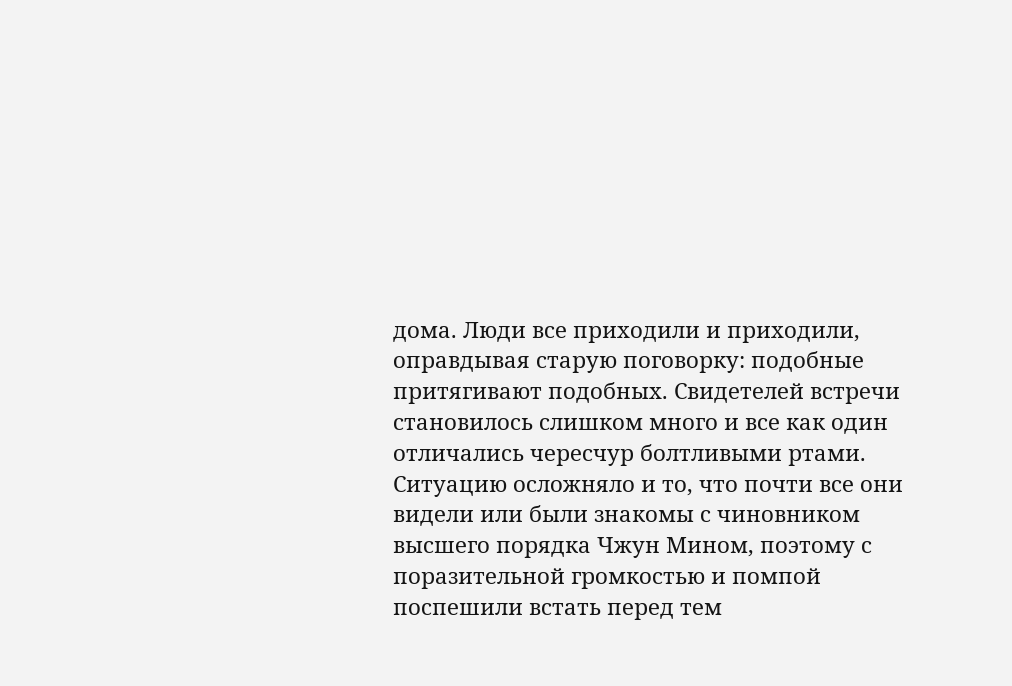дома. Люди все приходили и приходили, оправдывая старую поговорку: подобные притягивают подобных. Свидетелей встречи становилось слишком много и все как один отличались чересчур болтливыми ртами.
Ситуацию осложняло и то, что почти все они видели или были знакомы с чиновником высшего порядка Чжун Мином, поэтому с поразительной громкостью и помпой поспешили встать перед тем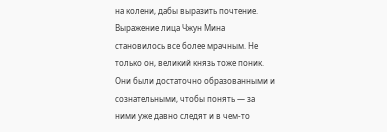на колени, дабы выразить почтение.
Выражение лица Чжун Мина становилось все более мрачным. Не только он, великий князь тоже поник. Они были достаточно образованными и сознательными, чтобы понять — за ними уже давно следят и в чем-то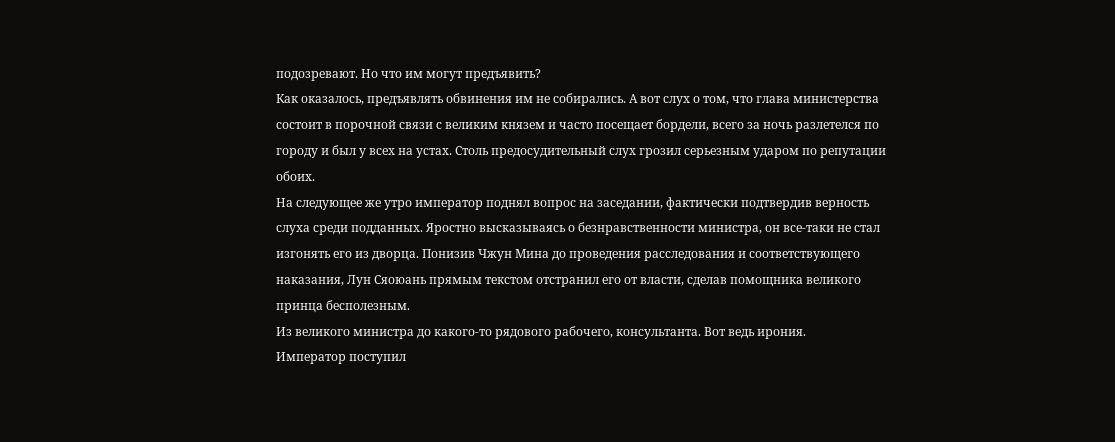подозревают. Но что им могут предъявить?
Как оказалось, предъявлять обвинения им не собирались. А вот слух о том, что глава министерства состоит в порочной связи с великим князем и часто посещает бордели, всего за ночь разлетелся по городу и был у всех на устах. Столь предосудительный слух грозил серьезным ударом по репутации обоих.
На следующее же утро император поднял вопрос на заседании, фактически подтвердив верность слуха среди подданных. Яростно высказываясь о безнравственности министра, он все-таки не стал изгонять его из дворца. Понизив Чжун Мина до проведения расследования и соответствующего наказания, Лун Сяоюань прямым текстом отстранил его от власти, сделав помощника великого принца бесполезным.
Из великого министра до какого-то рядового рабочего, консультанта. Вот ведь ирония.
Император поступил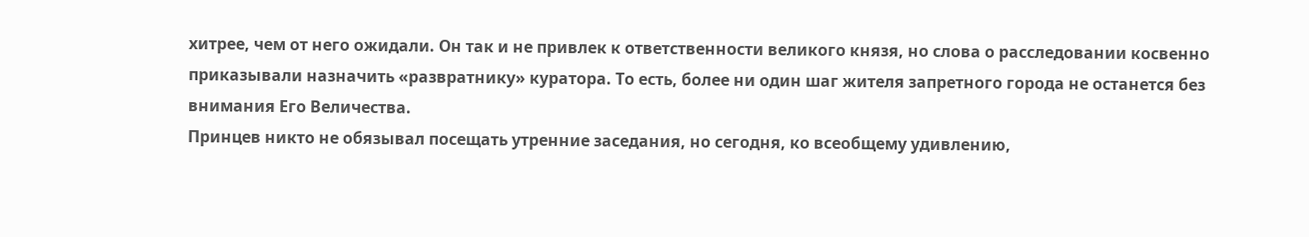хитрее, чем от него ожидали. Он так и не привлек к ответственности великого князя, но слова о расследовании косвенно приказывали назначить «развратнику» куратора. То есть, более ни один шаг жителя запретного города не останется без внимания Его Величества.
Принцев никто не обязывал посещать утренние заседания, но сегодня, ко всеобщему удивлению,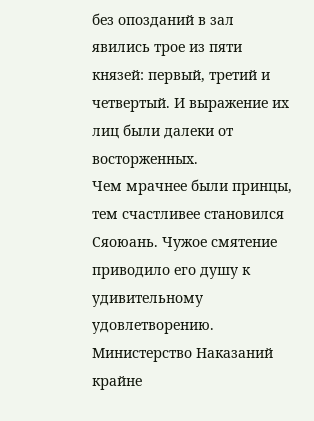без опозданий в зал явились трое из пяти князей: первый, третий и четвертый. И выражение их лиц были далеки от восторженных.
Чем мрачнее были принцы, тем счастливее становился Сяоюань. Чужое смятение приводило его душу к удивительному удовлетворению. Министерство Наказаний крайне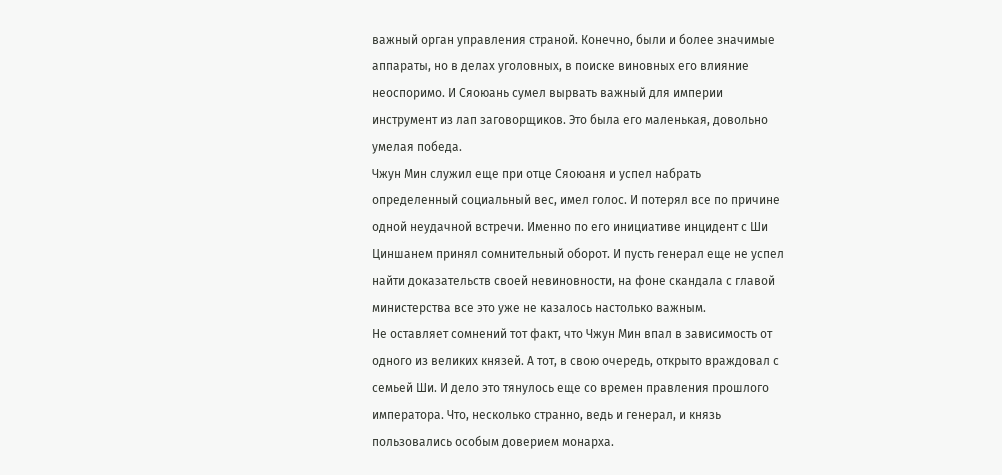важный орган управления страной. Конечно, были и более значимые аппараты, но в делах уголовных, в поиске виновных его влияние неоспоримо. И Сяоюань сумел вырвать важный для империи инструмент из лап заговорщиков. Это была его маленькая, довольно умелая победа.
Чжун Мин служил еще при отце Сяоюаня и успел набрать определенный социальный вес, имел голос. И потерял все по причине одной неудачной встречи. Именно по его инициативе инцидент с Ши Циншанем принял сомнительный оборот. И пусть генерал еще не успел найти доказательств своей невиновности, на фоне скандала с главой министерства все это уже не казалось настолько важным.
Не оставляет сомнений тот факт, что Чжун Мин впал в зависимость от одного из великих князей. А тот, в свою очередь, открыто враждовал с семьей Ши. И дело это тянулось еще со времен правления прошлого императора. Что, несколько странно, ведь и генерал, и князь пользовались особым доверием монарха.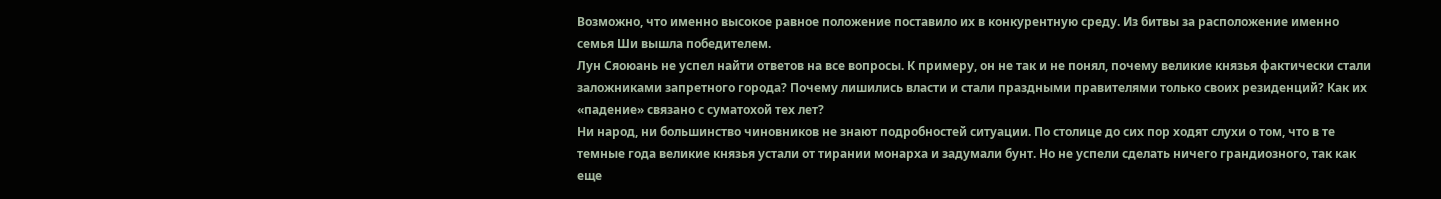Возможно, что именно высокое равное положение поставило их в конкурентную среду. Из битвы за расположение именно семья Ши вышла победителем.
Лун Сяоюань не успел найти ответов на все вопросы. К примеру, он не так и не понял, почему великие князья фактически стали заложниками запретного города? Почему лишились власти и стали праздными правителями только своих резиденций? Как их «падение» связано с суматохой тех лет?
Ни народ, ни большинство чиновников не знают подробностей ситуации. По столице до сих пор ходят слухи о том, что в те темные года великие князья устали от тирании монарха и задумали бунт. Но не успели сделать ничего грандиозного, так как еще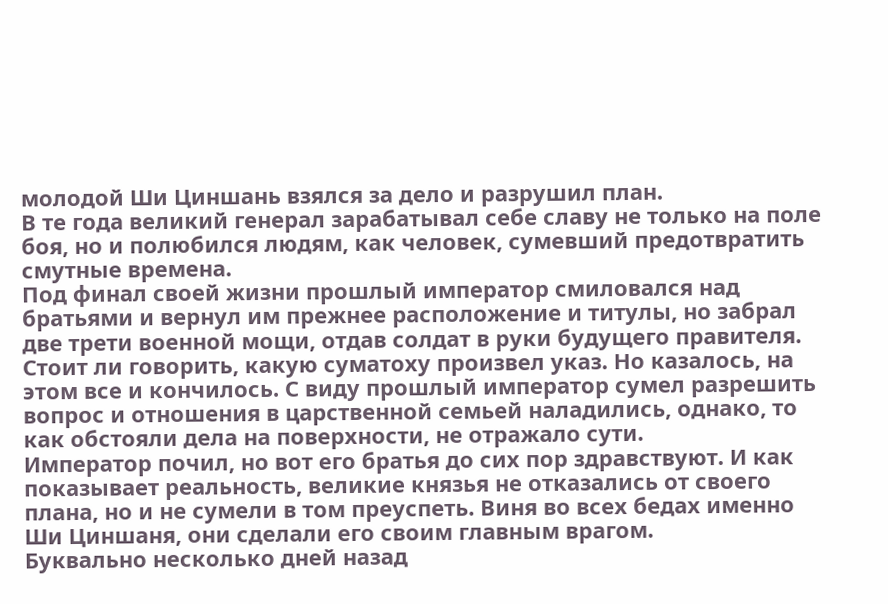молодой Ши Циншань взялся за дело и разрушил план.
В те года великий генерал зарабатывал себе славу не только на поле боя, но и полюбился людям, как человек, сумевший предотвратить смутные времена.
Под финал своей жизни прошлый император смиловался над братьями и вернул им прежнее расположение и титулы, но забрал две трети военной мощи, отдав солдат в руки будущего правителя. Стоит ли говорить, какую суматоху произвел указ. Но казалось, на этом все и кончилось. С виду прошлый император сумел разрешить вопрос и отношения в царственной семьей наладились, однако, то как обстояли дела на поверхности, не отражало сути.
Император почил, но вот его братья до сих пор здравствуют. И как показывает реальность, великие князья не отказались от своего плана, но и не сумели в том преуспеть. Виня во всех бедах именно Ши Циншаня, они сделали его своим главным врагом.
Буквально несколько дней назад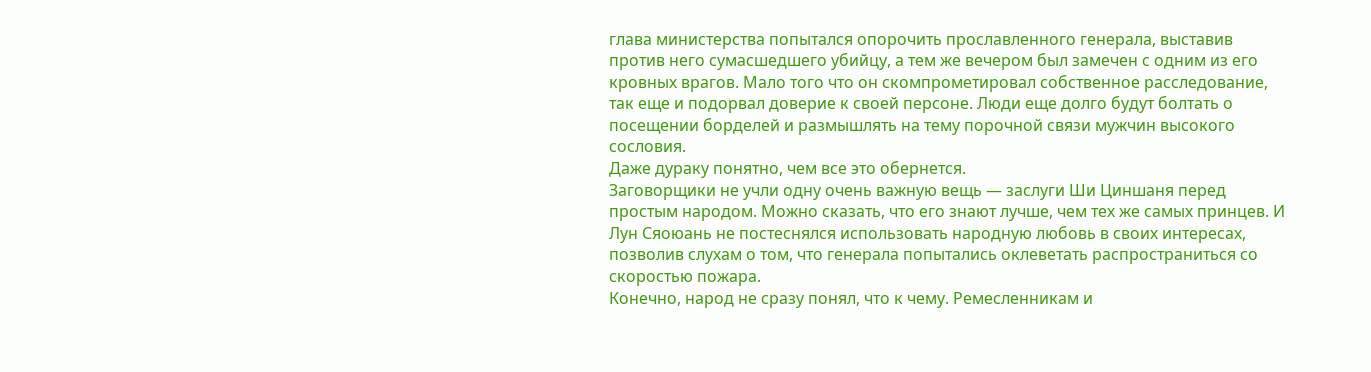глава министерства попытался опорочить прославленного генерала, выставив против него сумасшедшего убийцу, а тем же вечером был замечен с одним из его кровных врагов. Мало того что он скомпрометировал собственное расследование, так еще и подорвал доверие к своей персоне. Люди еще долго будут болтать о посещении борделей и размышлять на тему порочной связи мужчин высокого сословия.
Даже дураку понятно, чем все это обернется.
Заговорщики не учли одну очень важную вещь — заслуги Ши Циншаня перед простым народом. Можно сказать, что его знают лучше, чем тех же самых принцев. И Лун Сяоюань не постеснялся использовать народную любовь в своих интересах, позволив слухам о том, что генерала попытались оклеветать распространиться со скоростью пожара.
Конечно, народ не сразу понял, что к чему. Ремесленникам и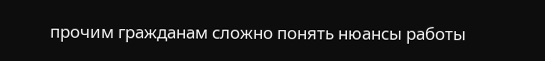прочим гражданам сложно понять нюансы работы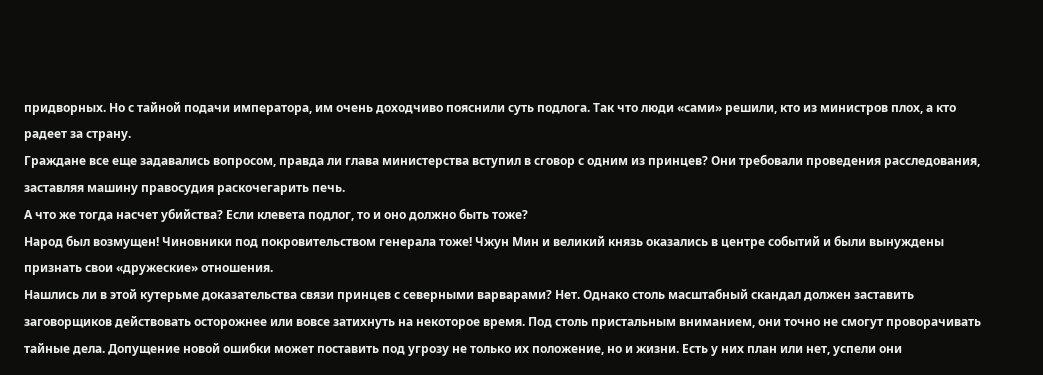придворных. Но с тайной подачи императора, им очень доходчиво пояснили суть подлога. Так что люди «сами» решили, кто из министров плох, а кто радеет за страну.
Граждане все еще задавались вопросом, правда ли глава министерства вступил в сговор с одним из принцев? Они требовали проведения расследования, заставляя машину правосудия раскочегарить печь.
А что же тогда насчет убийства? Если клевета подлог, то и оно должно быть тоже?
Народ был возмущен! Чиновники под покровительством генерала тоже! Чжун Мин и великий князь оказались в центре событий и были вынуждены признать свои «дружеские» отношения.
Нашлись ли в этой кутерьме доказательства связи принцев с северными варварами? Нет. Однако столь масштабный скандал должен заставить заговорщиков действовать осторожнее или вовсе затихнуть на некоторое время. Под столь пристальным вниманием, они точно не смогут проворачивать тайные дела. Допущение новой ошибки может поставить под угрозу не только их положение, но и жизни. Есть у них план или нет, успели они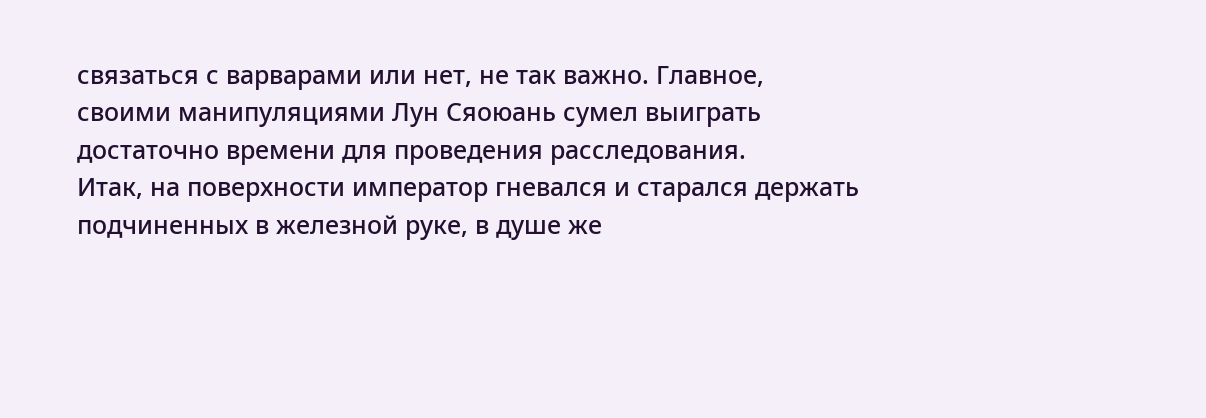связаться с варварами или нет, не так важно. Главное, своими манипуляциями Лун Сяоюань сумел выиграть достаточно времени для проведения расследования.
Итак, на поверхности император гневался и старался держать подчиненных в железной руке, в душе же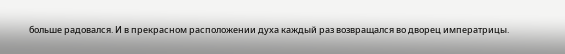больше радовался. И в прекрасном расположении духа каждый раз возвращался во дворец императрицы.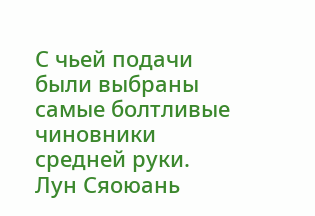С чьей подачи были выбраны самые болтливые чиновники средней руки.
Лун Сяоюань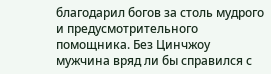благодарил богов за столь мудрого и предусмотрительного помощника. Без Цинчжоу мужчина вряд ли бы справился с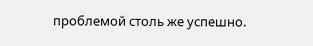проблемой столь же успешно.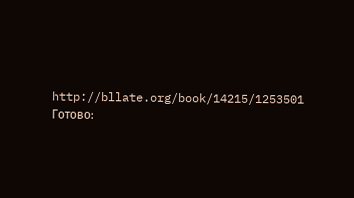http://bllate.org/book/14215/1253501
Готово: